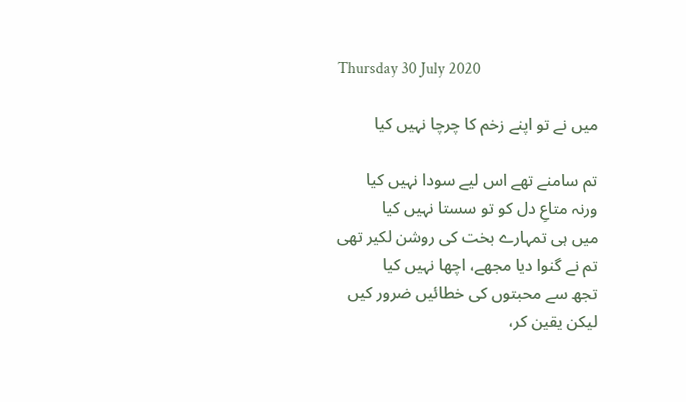Thursday 30 July 2020

میں نے تو اپنے زخم کا چرچا نہیں کیا

تم سامنے تھے اس لیے سودا نہیں کیا
ورنہ متاعِ دل کو تو سستا نہیں کیا
میں ہی تمہارے بخت کی روشن لکیر تھی
تم نے گنوا دیا مجھے، اچھا نہیں کیا
تجھ سے محبتوں کی خطائیں ضرور کیں
لیکن یقین کر،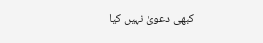کبھی دعویٰ نہیں کیا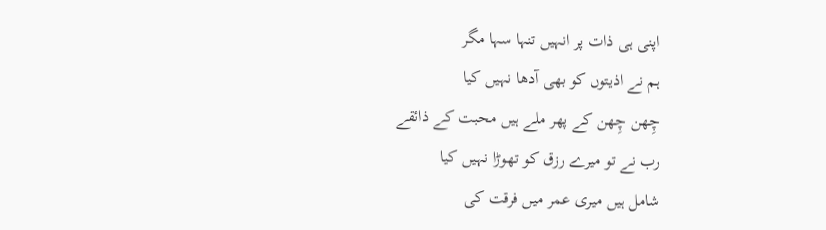اپنی ہی ذات پر انہیں تنہا سہا مگر
ہم نے اذیتوں کو بھی آدھا نہیں کیا
چِھن چِھن کے پھر ملے ہیں محبت کے ذائقے
رب نے تو میرے رزق کو تھوڑا نہیں کیا
شامل ہیں میری عمر میں فرقت کی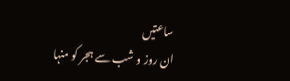ساعتیں
ان روز و شب سے ہجر کو منہا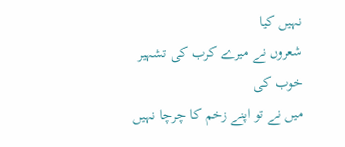نہیں کیا
شعروں نے میرے کرب کی تشہیر خوب کی
میں نے تو اپنے زخم کا چرچا نہیں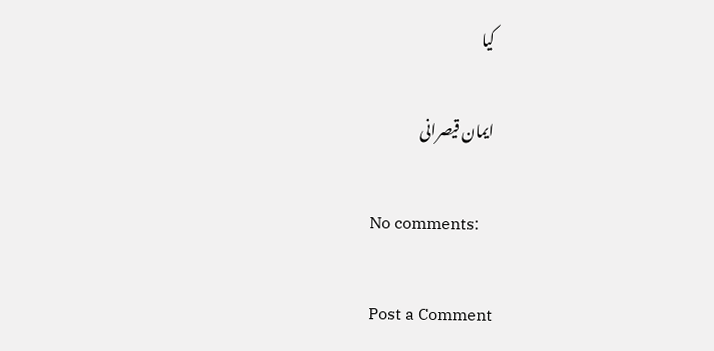کیا

ایمان قیصرانی

No comments:

Post a Comment